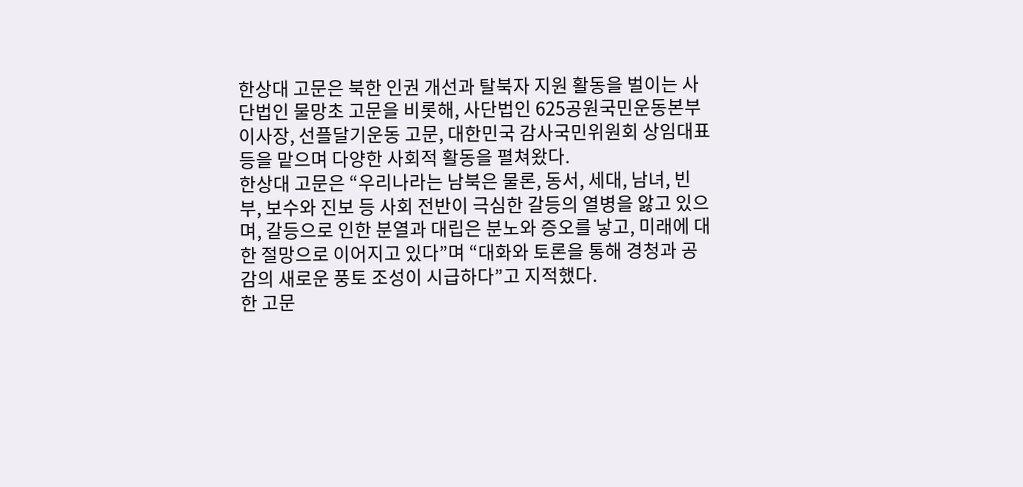한상대 고문은 북한 인권 개선과 탈북자 지원 활동을 벌이는 사단법인 물망초 고문을 비롯해, 사단법인 625공원국민운동본부 이사장, 선플달기운동 고문, 대한민국 감사국민위원회 상임대표 등을 맡으며 다양한 사회적 활동을 펼쳐왔다.
한상대 고문은 “우리나라는 남북은 물론, 동서, 세대, 남녀, 빈부, 보수와 진보 등 사회 전반이 극심한 갈등의 열병을 앓고 있으며, 갈등으로 인한 분열과 대립은 분노와 증오를 낳고, 미래에 대한 절망으로 이어지고 있다”며 “대화와 토론을 통해 경청과 공감의 새로운 풍토 조성이 시급하다”고 지적했다.
한 고문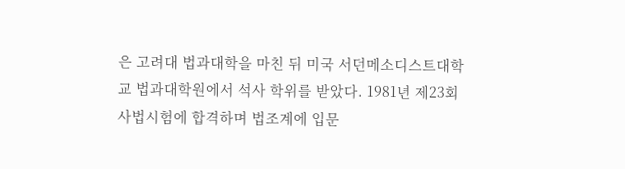은 고려대 법과대학을 마친 뒤 미국 서던메소디스트대학교 법과대학원에서 석사 학위를 받았다. 1981년 제23회 사법시험에 합격하며 법조계에 입문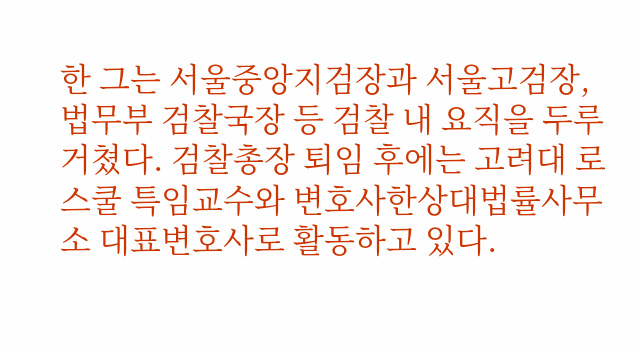한 그는 서울중앙지검장과 서울고검장, 법무부 검찰국장 등 검찰 내 요직을 두루 거쳤다. 검찰총장 퇴임 후에는 고려대 로스쿨 특임교수와 변호사한상대법률사무소 대표변호사로 활동하고 있다.